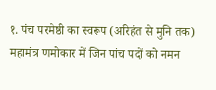१. पंच परमेष्ठी का स्वरूप (अरिहंत से मुनि तक)
महामंत्र णमोकार में जिन पांच पदों को नमन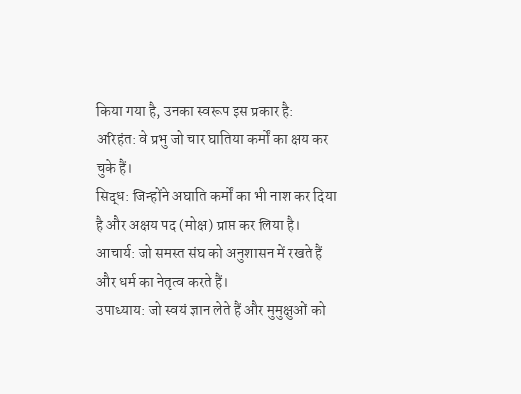किया गया है, उनका स्वरूप इस प्रकार है:
अरिहंत: वे प्रभु जो चार घातिया कर्मों का क्षय कर चुके हैं।
सिद्ध: जिन्होंने अघाति कर्मों का भी नाश कर दिया है और अक्षय पद (मोक्ष) प्राप्त कर लिया है।
आचार्य: जो समस्त संघ को अनुशासन में रखते हैं और धर्म का नेतृत्व करते हैं।
उपाध्याय: जो स्वयं ज्ञान लेते हैं और मुमुक्षुओं को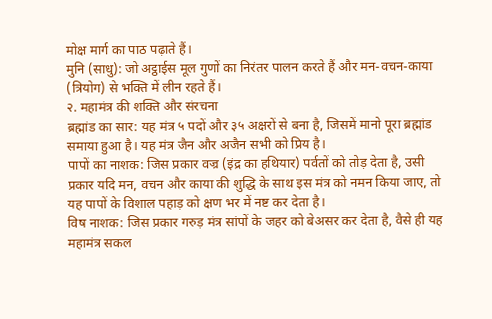मोक्ष मार्ग का पाठ पढ़ाते हैं।
मुनि (साधु): जो अट्ठाईस मूल गुणों का निरंतर पालन करते हैं और मन-वचन-काया (त्रियोग) से भक्ति में लीन रहते हैं।
२. महामंत्र की शक्ति और संरचना
ब्रह्मांड का सार: यह मंत्र ५ पदों और ३५ अक्षरों से बना है, जिसमें मानो पूरा ब्रह्मांड समाया हुआ है। यह मंत्र जैन और अजैन सभी को प्रिय है।
पापों का नाशक: जिस प्रकार वज्र (इंद्र का हथियार) पर्वतों को तोड़ देता है, उसी प्रकार यदि मन, वचन और काया की शुद्धि के साथ इस मंत्र को नमन किया जाए, तो यह पापों के विशाल पहाड़ को क्षण भर में नष्ट कर देता है।
विष नाशक: जिस प्रकार गरुड़ मंत्र सांपों के जहर को बेअसर कर देता है, वैसे ही यह महामंत्र सकल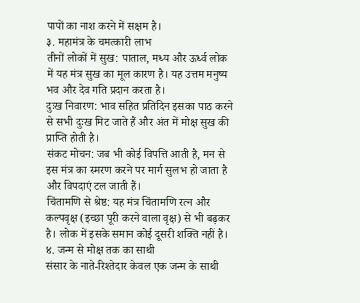पापों का नाश करने में सक्षम है।
३. महामंत्र के चमत्कारी लाभ
तीनों लोकों में सुख: पाताल, मध्य और ऊर्ध्व लोक में यह मंत्र सुख का मूल कारण है। यह उत्तम मनुष्य भव और देव गति प्रदान करता है।
दुःख निवारण: भाव सहित प्रतिदिन इसका पाठ करने से सभी दुःख मिट जाते हैं और अंत में मोक्ष सुख की प्राप्ति होती है।
संकट मोचन: जब भी कोई विपत्ति आती है, मन से इस मंत्र का स्मरण करने पर मार्ग सुलभ हो जाता है और विपदाएं टल जाती हैं।
चिंतामणि से श्रेष्ठ: यह मंत्र चिंतामणि रत्न और कल्पवृक्ष (इच्छा पूरी करने वाला वृक्ष) से भी बढ़कर है। लोक में इसके समान कोई दूसरी शक्ति नहीं है।
४. जन्म से मोक्ष तक का साथी
संसार के नाते-रिश्तेदार केवल एक जन्म के साथी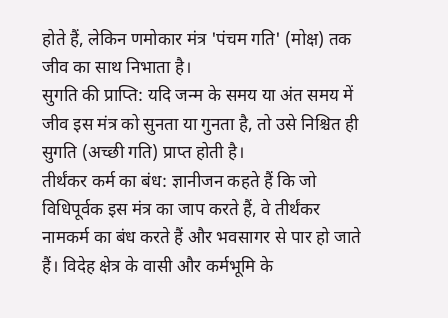होते हैं, लेकिन णमोकार मंत्र 'पंचम गति' (मोक्ष) तक जीव का साथ निभाता है।
सुगति की प्राप्ति: यदि जन्म के समय या अंत समय में जीव इस मंत्र को सुनता या गुनता है, तो उसे निश्चित ही सुगति (अच्छी गति) प्राप्त होती है।
तीर्थंकर कर्म का बंध: ज्ञानीजन कहते हैं कि जो विधिपूर्वक इस मंत्र का जाप करते हैं, वे तीर्थंकर नामकर्म का बंध करते हैं और भवसागर से पार हो जाते हैं। विदेह क्षेत्र के वासी और कर्मभूमि के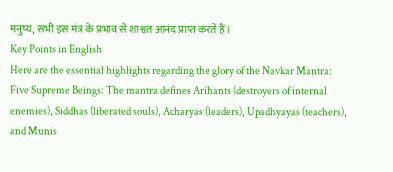मनुष्य, सभी इस मंत्र के प्रभाव से शाश्वत आनंद प्राप्त करते हैं।
Key Points in English
Here are the essential highlights regarding the glory of the Navkar Mantra:
Five Supreme Beings: The mantra defines Arihants (destroyers of internal enemies), Siddhas (liberated souls), Acharyas (leaders), Upadhyayas (teachers), and Munis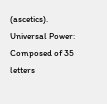(ascetics).
Universal Power: Composed of 35 letters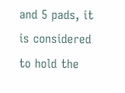and 5 pads, it is considered to hold the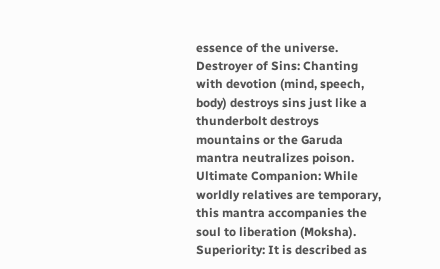essence of the universe.
Destroyer of Sins: Chanting with devotion (mind, speech, body) destroys sins just like a thunderbolt destroys mountains or the Garuda mantra neutralizes poison.
Ultimate Companion: While worldly relatives are temporary, this mantra accompanies the soul to liberation (Moksha).
Superiority: It is described as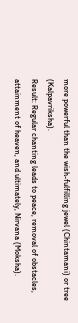more powerful than the wish-fulfilling jewel (Chintamani) or tree (Kalpavriksha).
Result: Regular chanting leads to peace, removal of obstacles, attainment of heaven, and ultimately, Nirvana (Moksha).